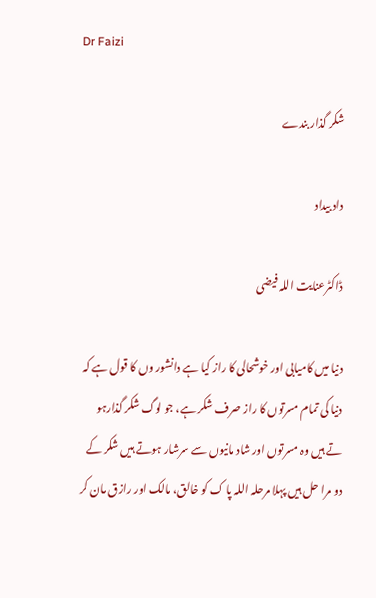Dr Faizi

شکر گذار بندے

داد بیداد

ڈاکٹرعنایت اللہ فیضی

دنیا میں کامیابی اور خوشحالی کا راز کیا ہے دانشور وں کا قول ہے کہ دنیا کی تمام مسرتوں کا راز صرف شکر ہے، جو لوگ شکر گذارہو تے ہیں وہ مسرتوں اور شاد مانیوں سے سرشار ہوتے ہیں شکر کے دو مرا حل ہیں پہلا مرحلہ اللہ پا ک کو خالق، مالک اور رازق مان کر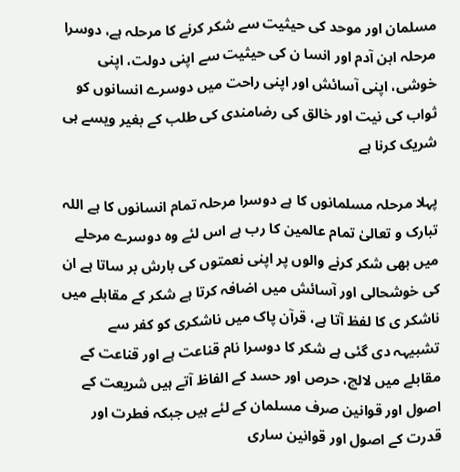مسلمان اور موحد کی حیثیت سے شکر کرنے کا مرحلہ ہے، دوسرا مرحلہ ابن آدم اور انسا ن کی حیثیت سے اپنی دولت، اپنی خوشی، اپنی آسائش اور اپنی راحت میں دوسرے انسانوں کو ثواب کی نیت اور خالق کی رضامندی کی طلب کے بغیر ویسے ہی شریک کرنا ہے

پہلا مرحلہ مسلمانوں کا ہے دوسرا مرحلہ تمام انسانوں کا ہے اللہ تبارک و تعالیٰ تمام عالمین کا رب ہے اس لئے وہ دوسرے مرحلے میں بھی شکر کرنے والوں پر اپنی نعمتوں کی بارش بر ساتا ہے ان کی خوشحالی اور آسائش میں اضافہ کرتا ہے شکر کے مقابلے میں ناشکر ی کا لفظ آتا ہے، قرآن پاک میں ناشکری کو کفر سے تشبیہہ دی گئی ہے شکر کا دوسرا نام قناعت ہے اور قناعت کے مقابلے میں لالچ، حرص اور حسد کے الفاظ آتے ہیں شریعت کے اصول اور قوانین صرف مسلمان کے لئے ہیں جبکہ فطرت اور قدرت کے اصول اور قوانین ساری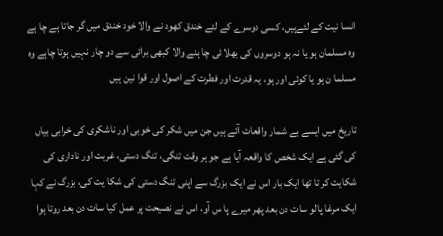انسا نیت کے لئےہیں، کسی دوسرے کے لئے خندق کھود نے والا خود خندق میں گر جاتا ہے چا ہے وہ مسلمان ہو یا نہ ہو دوسروں کی بھلا ئی چا ہنے والا کبھی برائی سے دو چار نہیں ہوتا چاہے وہ مسلما ن ہو یا کوئی اور ہو، یہ قدرت اور فطرت کے اصول اور قوا نین ہیں

تاریخ میں ایسے بے شمار واقعات آئے ہیں جن میں شکر کی خوبی اور ناشکری کی خرابی بیاں کی گئی ہے ایک شخص کا واقعہ آیا ہے جو ہر وقت تنگی، تنگ دستی، غربت اور ناداری کی شکایت کر تا تھا ایک بار اس نے ایک بزرگ سے اپنی تنگ دستی کی شکا یت کی، بزرگ نے کہا ایک مرغا پالو سات دن بعد پھر میرے پا س آو، اس نے نصیحت پر عمل کیا سات دن بعد روتا ہوا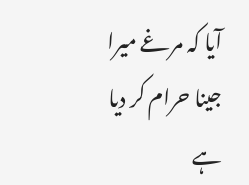آیا کہ مرغے میرا جینا حرام کر دیا ہے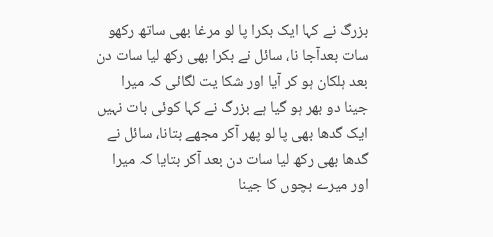بزرگ نے کہا ایک بکرا پا لو مرغا بھی ساتھ رکھو سات بعدآجا نا، سائل نے بکرا بھی رکھ لیا سات دن بعد ہلکان ہو کر آیا اور شکا یت لگائی کہ میرا جینا دو بھر ہو گیا ہے بزرگ نے کہا کوئی بات نہیں ایک گدھا بھی پا لو پھر آکر مجھے بتانا، سائل نے گدھا بھی رکھ لیا سات دن بعد آکر بتایا کہ میرا اور میرے بچوں کا جینا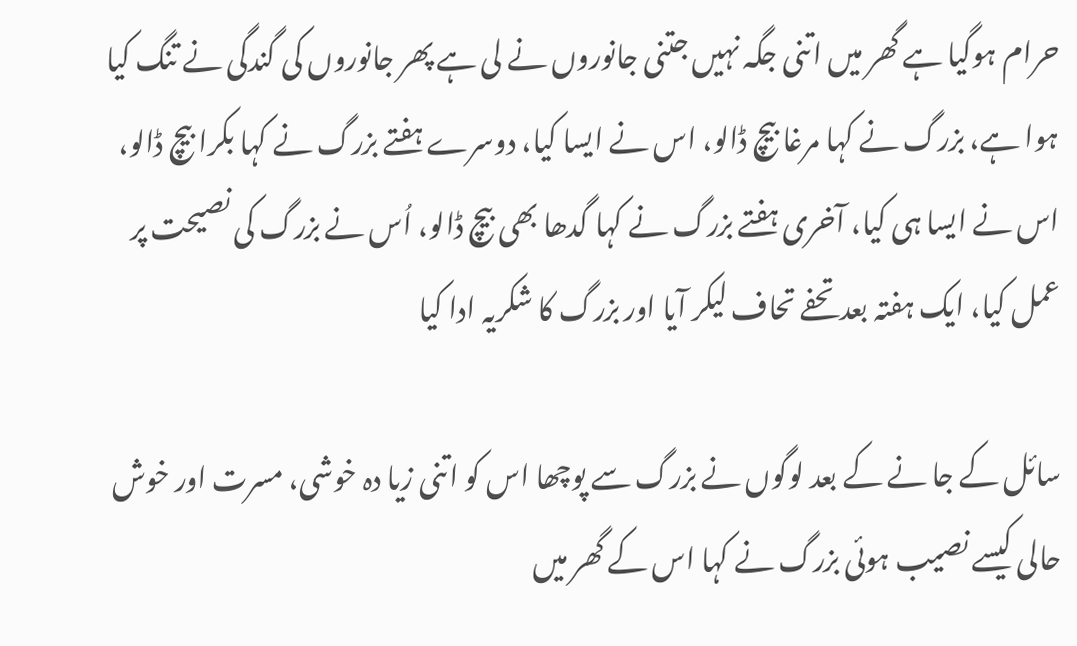حرام ہوگیا ہے گھر میں اتنی جگہ نہیں جتنی جانوروں نے لی ہے پھر جانوروں کی گندگی نے تنگ کیا ہوا ہے، بزرگ نے کہا مرغا بیچ ڈالو، اس نے ایسا کیا، دوسرے ہفتے بزرگ نے کہا بکرا بیچ ڈالو، اس نے ایسا ہی کیا، آخری ہفتے بزرگ نے کہا گدھا بھی بیچ ڈالو، اُس نے بزرگ کی نصیحت پر عمل کیا، ایک ہفتہ بعد تحفے تحاف لیکر آیا اور بزرگ کا شکریہ ادا کیا

سائل کے جا نے کے بعد لوگوں نے بزرگ سے پوچھا اس کو اتنی زیا دہ خوشی، مسرت اور خوش حالی کیسے نصیب ہوئی بزرگ نے کہا اس کے گھر میں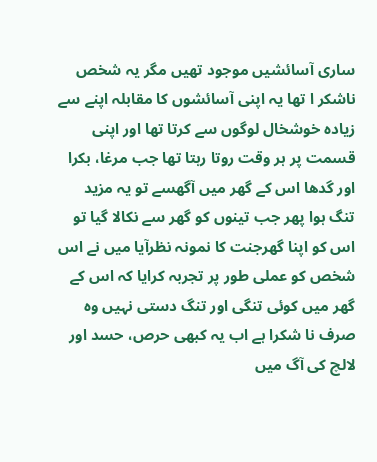ساری آسائشیں موجود تھیں مگر یہ شخص ناشکر ا تھا یہ اپنی آسائشوں کا مقابلہ اپنے سے زیادہ خوشخال لوگوں سے کرتا تھا اور اپنی قسمت پر ہر وقت روتا رہتا تھا جب مرغا، بکرا اور گدھا اس کے گھر میں آگھسے تو یہ مزید تنگ ہوا پھر جب تینوں کو گھر سے نکالا گیا تو اس کو اپنا گھرجنت کا نمونہ نظرآیا میں نے اس شخص کو عملی طور پر تجربہ کرایا کہ اس کے گھر میں کوئی تنگی اور تنگ دستی نہیں وہ صرف نا شکرا ہے اب یہ کبھی حرص، حسد اور لالچ کی آگ میں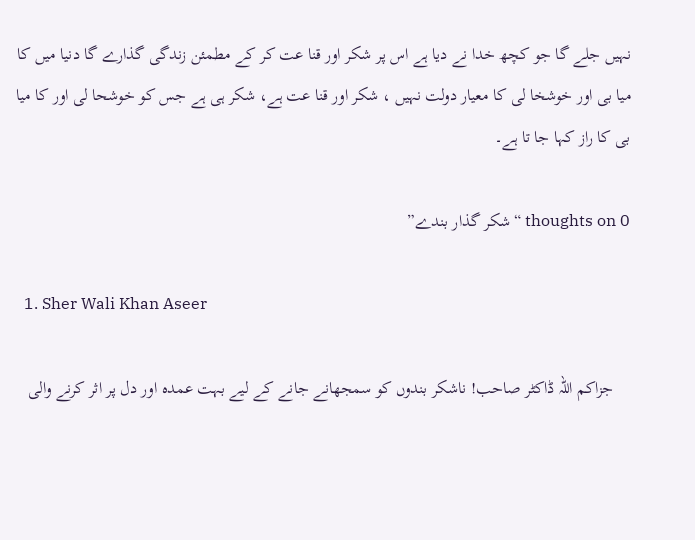نہیں جلے گا جو کچھ خدا نے دیا ہے اس پر شکر اور قنا عت کر کے مطمئن زندگی گذارے گا دنیا میں کا میا بی اور خوشخا لی کا معیار دولت نہیں ، شکر اور قنا عت ہے، شکر ہی ہے جس کو خوشحا لی اور کا میا بی کا راز کہا جا تا ہے۔

0 thoughts on “شکر گذار بندے”

  1. Sher Wali Khan Aseer

    جزاکم اللہ ڈاکٹر صاحب! ناشکر بندوں کو سمجھانے جانے کے لیے بہت عمدہ اور دل پر اثر کرنے والی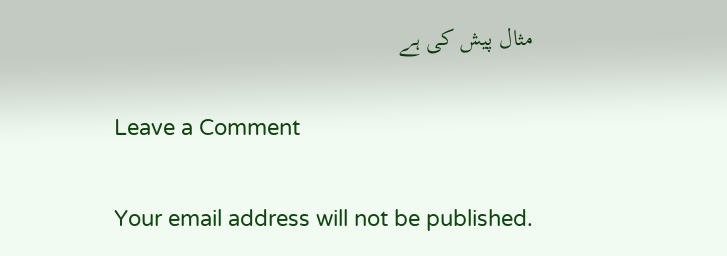مثال پیش کی ہے

Leave a Comment

Your email address will not be published.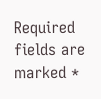Required fields are marked *